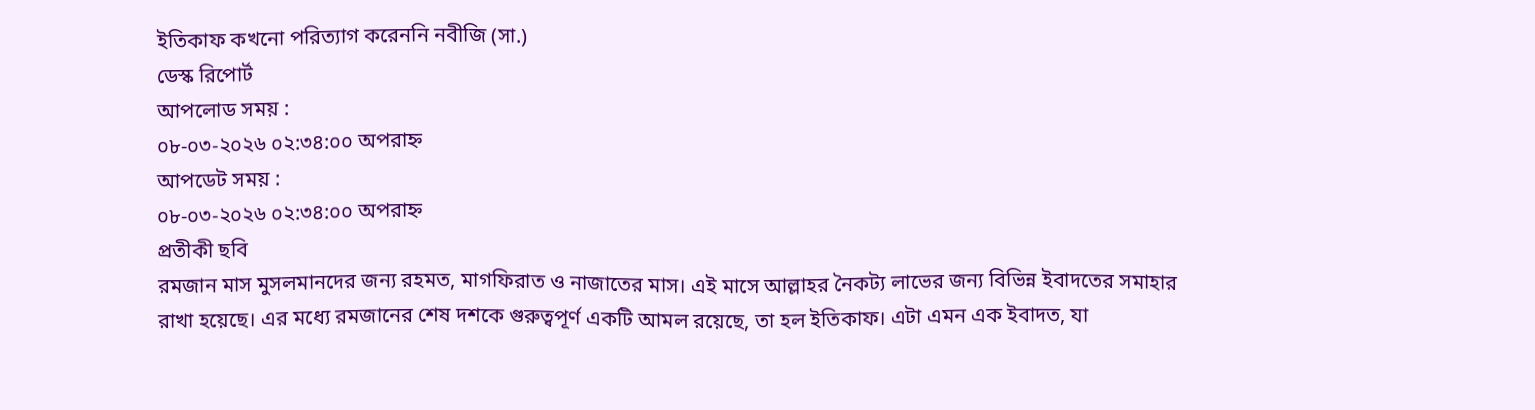ইতিকাফ কখনো পরিত্যাগ করেননি নবীজি (সা.)
ডেস্ক রিপোর্ট
আপলোড সময় :
০৮-০৩-২০২৬ ০২:৩৪:০০ অপরাহ্ন
আপডেট সময় :
০৮-০৩-২০২৬ ০২:৩৪:০০ অপরাহ্ন
প্রতীকী ছবি
রমজান মাস মুসলমানদের জন্য রহমত, মাগফিরাত ও নাজাতের মাস। এই মাসে আল্লাহর নৈকট্য লাভের জন্য বিভিন্ন ইবাদতের সমাহার রাখা হয়েছে। এর মধ্যে রমজানের শেষ দশকে গুরুত্বপূর্ণ একটি আমল রয়েছে, তা হল ইতিকাফ। এটা এমন এক ইবাদত, যা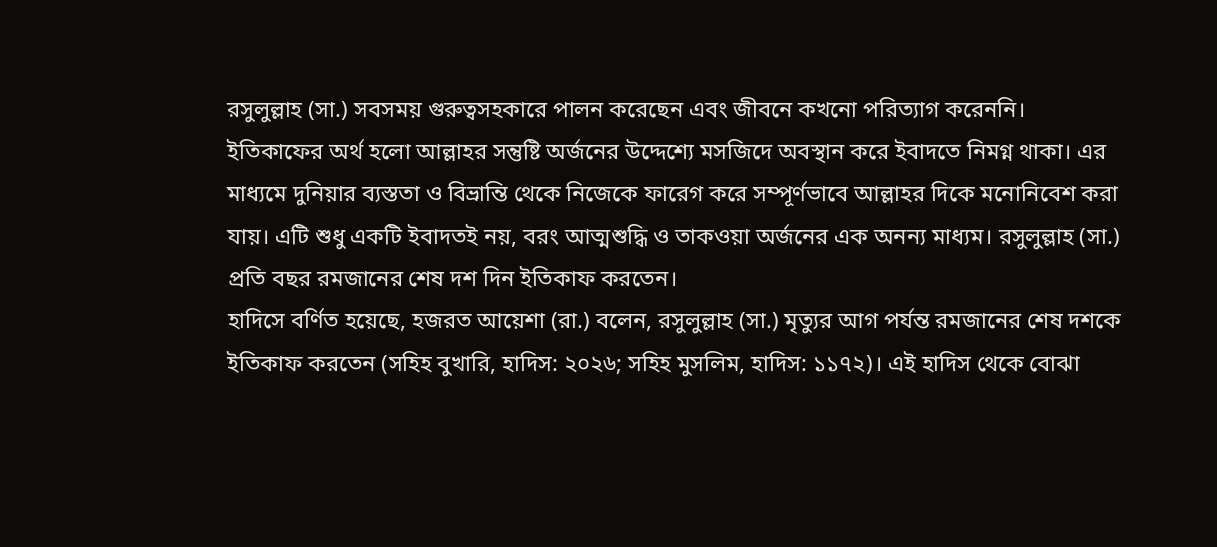রসুলুল্লাহ (সা.) সবসময় গুরুত্বসহকারে পালন করেছেন এবং জীবনে কখনো পরিত্যাগ করেননি।
ইতিকাফের অর্থ হলো আল্লাহর সন্তুষ্টি অর্জনের উদ্দেশ্যে মসজিদে অবস্থান করে ইবাদতে নিমগ্ন থাকা। এর মাধ্যমে দুনিয়ার ব্যস্ততা ও বিভ্রান্তি থেকে নিজেকে ফারেগ করে সম্পূর্ণভাবে আল্লাহর দিকে মনোনিবেশ করা যায়। এটি শুধু একটি ইবাদতই নয়, বরং আত্মশুদ্ধি ও তাকওয়া অর্জনের এক অনন্য মাধ্যম। রসুলুল্লাহ (সা.) প্রতি বছর রমজানের শেষ দশ দিন ইতিকাফ করতেন।
হাদিসে বর্ণিত হয়েছে, হজরত আয়েশা (রা.) বলেন, রসুলুল্লাহ (সা.) মৃত্যুর আগ পর্যন্ত রমজানের শেষ দশকে ইতিকাফ করতেন (সহিহ বুখারি, হাদিস: ২০২৬; সহিহ মুসলিম, হাদিস: ১১৭২)। এই হাদিস থেকে বোঝা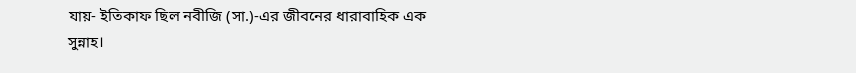যায়- ইতিকাফ ছিল নবীজি (সা.)-এর জীবনের ধারাবাহিক এক সুন্নাহ।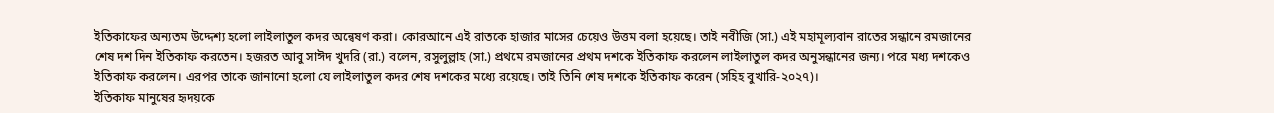ইতিকাফের অন্যতম উদ্দেশ্য হলো লাইলাতুল কদর অন্বেষণ করা। কোরআনে এই রাতকে হাজার মাসের চেয়েও উত্তম বলা হয়েছে। তাই নবীজি (সা.) এই মহামূল্যবান রাতের সন্ধানে রমজানের শেষ দশ দিন ইতিকাফ করতেন। হজরত আবু সাঈদ খুদরি (রা.) বলেন, রসুলুল্লাহ (সা.) প্রথমে রমজানের প্রথম দশকে ইতিকাফ করলেন লাইলাতুল কদর অনুসন্ধানের জন্য। পরে মধ্য দশকেও ইতিকাফ করলেন। এরপর তাকে জানানো হলো যে লাইলাতুল কদর শেষ দশকের মধ্যে রয়েছে। তাই তিনি শেষ দশকে ইতিকাফ করেন (সহিহ বুখারি-২০২৭)।
ইতিকাফ মানুষের হৃদয়কে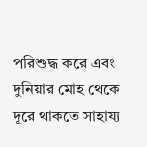পরিশুদ্ধ করে এবং দুনিয়ার মোহ থেকে দূরে থাকতে সাহায্য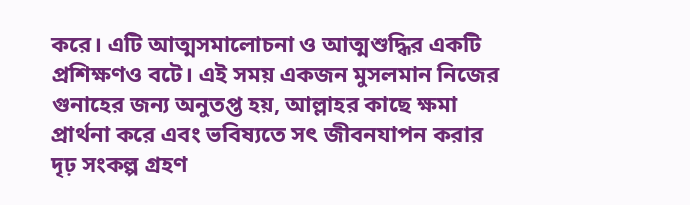করে। এটি আত্মসমালোচনা ও আত্মশুদ্ধির একটি প্রশিক্ষণও বটে। এই সময় একজন মুসলমান নিজের গুনাহের জন্য অনুতপ্ত হয়, আল্লাহর কাছে ক্ষমা প্রার্থনা করে এবং ভবিষ্যতে সৎ জীবনযাপন করার দৃঢ় সংকল্প গ্রহণ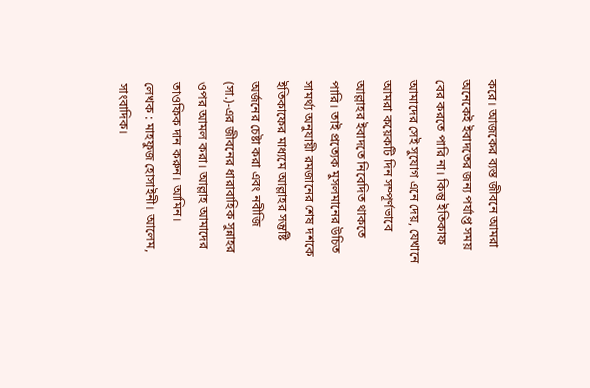করে। আজকের ব্যস্ত জীবনে আমরা অনেকেই ইবাদতের জন্য পর্যাপ্ত সময় বের করতে পারি না। কিন্তু ইতিকাফ আমাদের সেই সুযোগ এনে দেয়, যেখানে আমরা কয়েকটি দিন সম্পূর্ণভাবে আল্লাহর ইবাদতে নিবেদিত থাকতে পারি। তাই প্রত্যেক মুসলমানের উচিত সামর্থ্য অনুযায়ী রমজানের শেষ দশকে ইতিকাফের মাধ্যমে আল্লাহর সন্তুষ্টি অর্জনের চেষ্টা করা এবং নবীজি (সা.)-এর জীবনের ধারাবাহিক সুন্নাহর ওপর আমল করা। আল্লাহ আমাদের তাওফিক দান করুন। আমিন।
লেখক : মাহফুজ হোসাইনী। আলেম, সাংবাদিক।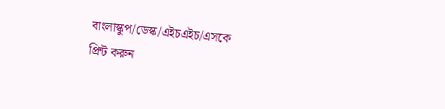বাংলাস্কুপ/ডেস্ক/এইচএইচ/এসকে
প্রিন্ট করুন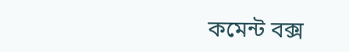কমেন্ট বক্স